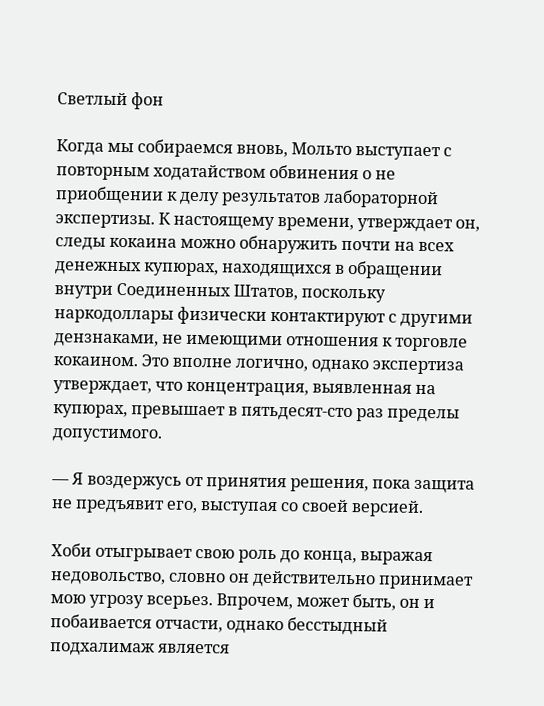Светлый фон

Когда мы собираемся вновь, Мольто выступает с повторным ходатайством обвинения о не приобщении к делу результатов лабораторной экспертизы. К настоящему времени, утверждает он, следы кокаина можно обнаружить почти на всех денежных купюрах, находящихся в обращении внутри Соединенных Штатов, поскольку наркодоллары физически контактируют с другими дензнаками, не имеющими отношения к торговле кокаином. Это вполне логично, однако экспертиза утверждает, что концентрация, выявленная на купюрах, превышает в пятьдесят-сто раз пределы допустимого.

— Я воздержусь от принятия решения, пока защита не предъявит его, выступая со своей версией.

Хоби отыгрывает свою роль до конца, выражая недовольство, словно он действительно принимает мою угрозу всерьез. Впрочем, может быть, он и побаивается отчасти, однако бесстыдный подхалимаж является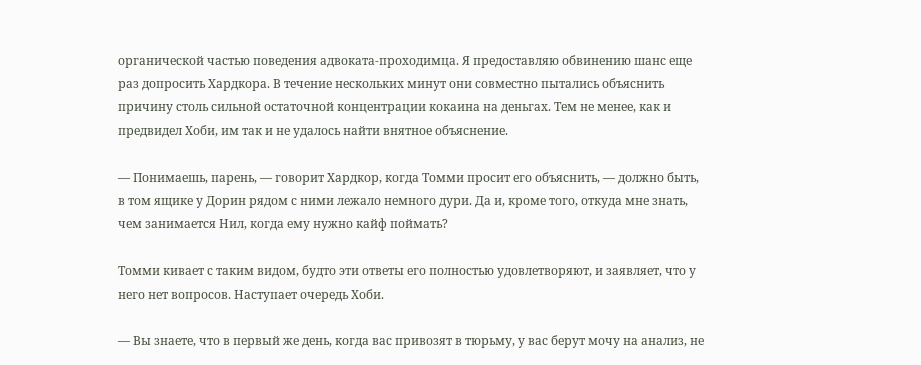органической частью поведения адвоката-проходимца. Я предоставляю обвинению шанс еще раз допросить Хардкора. В течение нескольких минут они совместно пытались объяснить причину столь сильной остаточной концентрации кокаина на деньгах. Тем не менее, как и предвидел Хоби, им так и не удалось найти внятное объяснение.

— Понимаешь, парень, — говорит Хардкор, когда Томми просит его объяснить, — должно быть, в том ящике у Дорин рядом с ними лежало немного дури. Да и, кроме того, откуда мне знать, чем занимается Нил, когда ему нужно кайф поймать?

Томми кивает с таким видом, будто эти ответы его полностью удовлетворяют, и заявляет, что у него нет вопросов. Наступает очередь Хоби.

— Вы знаете, что в первый же день, когда вас привозят в тюрьму, у вас берут мочу на анализ, не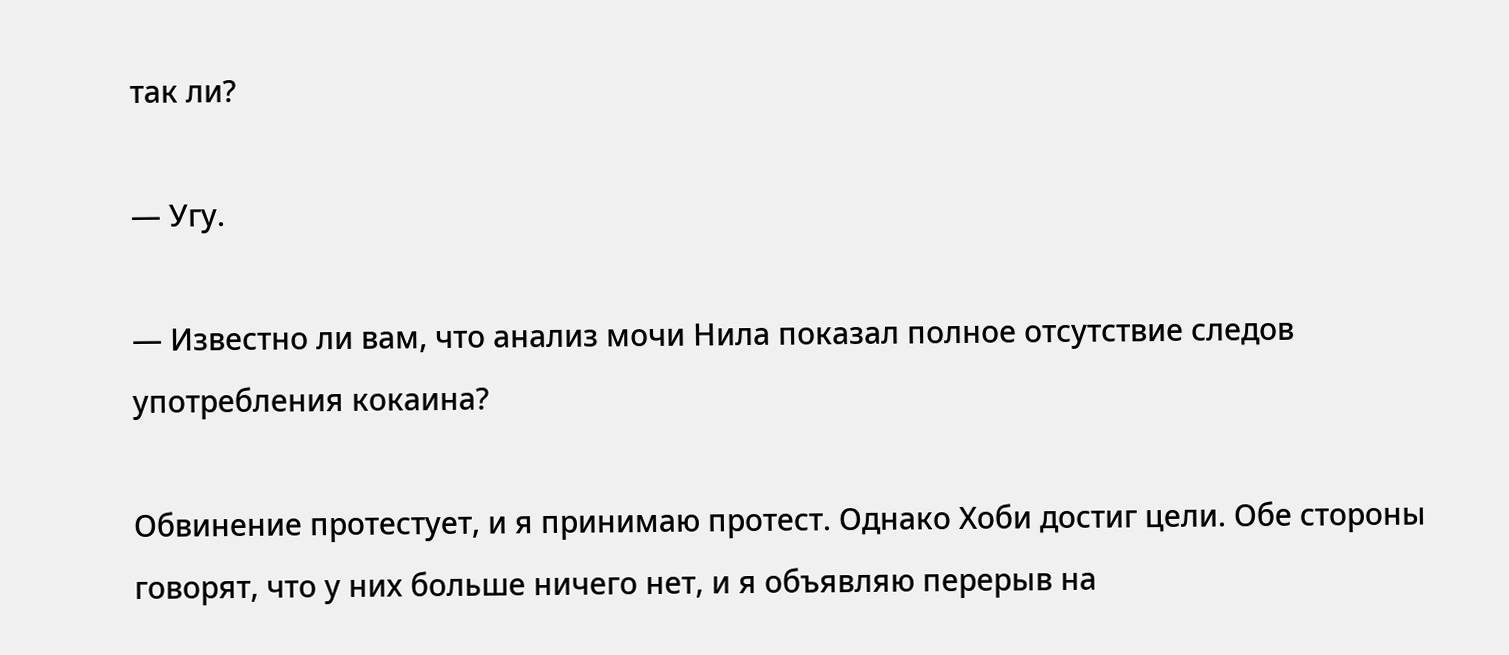так ли?

— Угу.

— Известно ли вам, что анализ мочи Нила показал полное отсутствие следов употребления кокаина?

Обвинение протестует, и я принимаю протест. Однако Хоби достиг цели. Обе стороны говорят, что у них больше ничего нет, и я объявляю перерыв на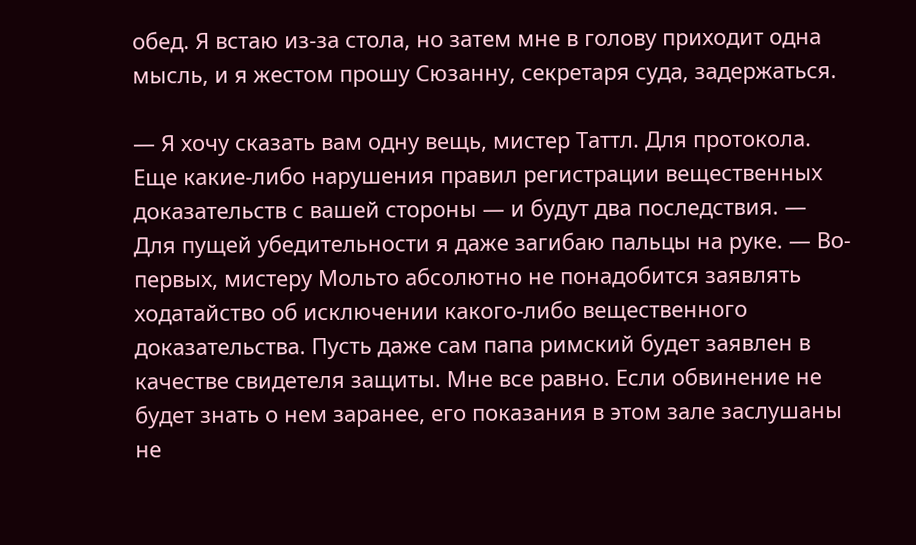обед. Я встаю из-за стола, но затем мне в голову приходит одна мысль, и я жестом прошу Сюзанну, секретаря суда, задержаться.

— Я хочу сказать вам одну вещь, мистер Таттл. Для протокола. Еще какие-либо нарушения правил регистрации вещественных доказательств с вашей стороны — и будут два последствия. — Для пущей убедительности я даже загибаю пальцы на руке. — Во-первых, мистеру Мольто абсолютно не понадобится заявлять ходатайство об исключении какого-либо вещественного доказательства. Пусть даже сам папа римский будет заявлен в качестве свидетеля защиты. Мне все равно. Если обвинение не будет знать о нем заранее, его показания в этом зале заслушаны не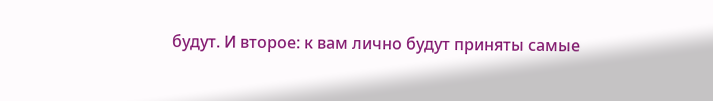будут. И второе: к вам лично будут приняты самые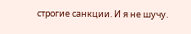строгие санкции. И я не шучу.